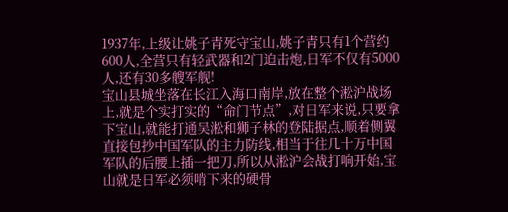1937年,上级让姚子青死守宝山,姚子青只有1个营约600人,全营只有轻武器和2门迫击炮,日军不仅有5000人,还有30多艘军舰!
宝山县城坐落在长江入海口南岸,放在整个淞沪战场上,就是个实打实的“命门节点”,对日军来说,只要拿下宝山,就能打通吴淞和狮子林的登陆据点,顺着侧翼直接包抄中国军队的主力防线,相当于往几十万中国军队的后腰上插一把刀,所以从淞沪会战打响开始,宝山就是日军必须啃下来的硬骨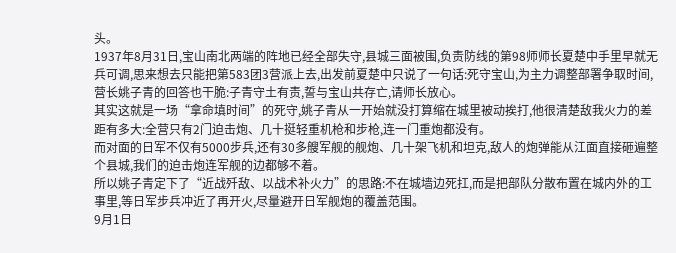头。
1937年8月31日,宝山南北两端的阵地已经全部失守,县城三面被围,负责防线的第98师师长夏楚中手里早就无兵可调,思来想去只能把第583团3营派上去,出发前夏楚中只说了一句话:死守宝山,为主力调整部署争取时间,营长姚子青的回答也干脆:子青守土有责,誓与宝山共存亡,请师长放心。
其实这就是一场“拿命填时间”的死守,姚子青从一开始就没打算缩在城里被动挨打,他很清楚敌我火力的差距有多大:全营只有2门迫击炮、几十挺轻重机枪和步枪,连一门重炮都没有。
而对面的日军不仅有5000步兵,还有30多艘军舰的舰炮、几十架飞机和坦克,敌人的炮弹能从江面直接砸遍整个县城,我们的迫击炮连军舰的边都够不着。
所以姚子青定下了“近战歼敌、以战术补火力”的思路:不在城墙边死扛,而是把部队分散布置在城内外的工事里,等日军步兵冲近了再开火,尽量避开日军舰炮的覆盖范围。
9月1日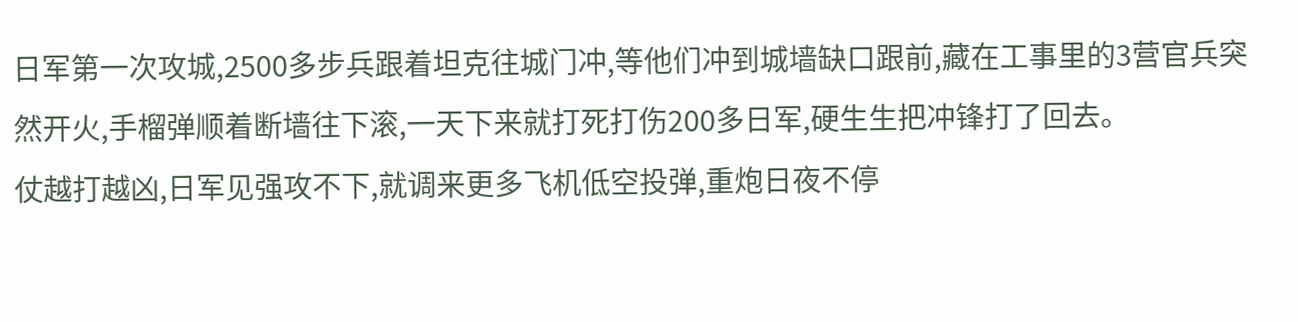日军第一次攻城,2500多步兵跟着坦克往城门冲,等他们冲到城墙缺口跟前,藏在工事里的3营官兵突然开火,手榴弹顺着断墙往下滚,一天下来就打死打伤200多日军,硬生生把冲锋打了回去。
仗越打越凶,日军见强攻不下,就调来更多飞机低空投弹,重炮日夜不停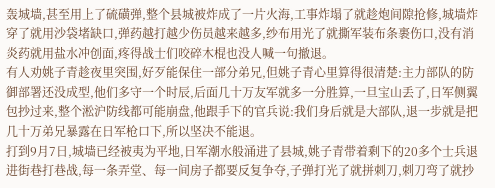轰城墙,甚至用上了硫磺弹,整个县城被炸成了一片火海,工事炸塌了就趁炮间隙抢修,城墙炸穿了就用沙袋堵缺口,弹药越打越少伤员越来越多,纱布用光了就撕军装布条裹伤口,没有消炎药就用盐水冲创面,疼得战士们咬碎木棍也没人喊一句撤退。
有人劝姚子青趁夜里突围,好歹能保住一部分弟兄,但姚子青心里算得很清楚:主力部队的防御部署还没成型,他们多守一个时辰,后面几十万友军就多一分胜算,一旦宝山丢了,日军侧翼包抄过来,整个淞沪防线都可能崩盘,他跟手下的官兵说:我们身后就是大部队,退一步就是把几十万弟兄暴露在日军枪口下,所以坚决不能退。
打到9月7日,城墙已经被夷为平地,日军潮水般涌进了县城,姚子青带着剩下的20多个士兵退进街巷打巷战,每一条弄堂、每一间房子都要反复争夺,子弹打光了就拼刺刀,刺刀弯了就抄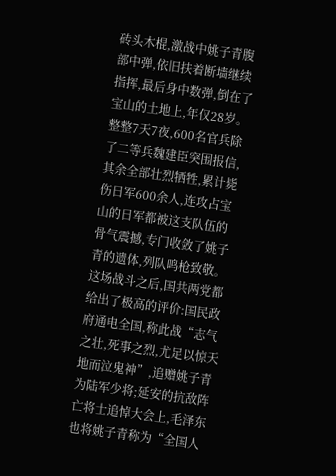砖头木棍,激战中姚子青腹部中弹,依旧扶着断墙继续指挥,最后身中数弹,倒在了宝山的土地上,年仅28岁。
整整7天7夜,600名官兵除了二等兵魏建臣突围报信,其余全部壮烈牺牲,累计毙伤日军600余人,连攻占宝山的日军都被这支队伍的骨气震撼,专门收敛了姚子青的遗体,列队鸣枪致敬。
这场战斗之后,国共两党都给出了极高的评价:国民政府通电全国,称此战“志气之壮,死事之烈,尤足以惊天地而泣鬼神”,追赠姚子青为陆军少将;延安的抗敌阵亡将士追悼大会上,毛泽东也将姚子青称为“全国人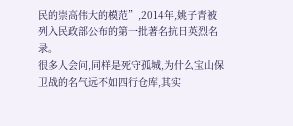民的崇高伟大的模范”,2014年,姚子青被列入民政部公布的第一批著名抗日英烈名录。
很多人会问,同样是死守孤城,为什么宝山保卫战的名气远不如四行仓库,其实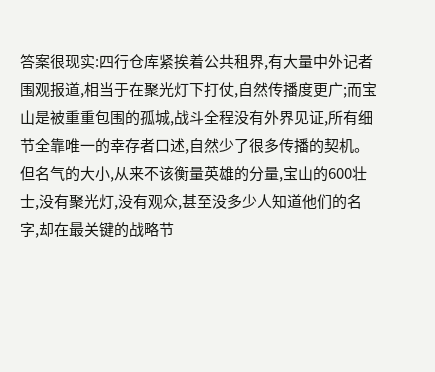答案很现实:四行仓库紧挨着公共租界,有大量中外记者围观报道,相当于在聚光灯下打仗,自然传播度更广;而宝山是被重重包围的孤城,战斗全程没有外界见证,所有细节全靠唯一的幸存者口述,自然少了很多传播的契机。
但名气的大小,从来不该衡量英雄的分量,宝山的600壮士,没有聚光灯,没有观众,甚至没多少人知道他们的名字,却在最关键的战略节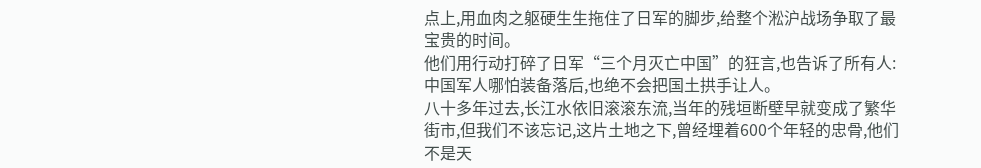点上,用血肉之躯硬生生拖住了日军的脚步,给整个淞沪战场争取了最宝贵的时间。
他们用行动打碎了日军“三个月灭亡中国”的狂言,也告诉了所有人:中国军人哪怕装备落后,也绝不会把国土拱手让人。
八十多年过去,长江水依旧滚滚东流,当年的残垣断壁早就变成了繁华街市,但我们不该忘记,这片土地之下,曾经埋着600个年轻的忠骨,他们不是天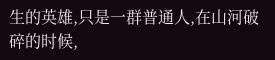生的英雄,只是一群普通人,在山河破碎的时候,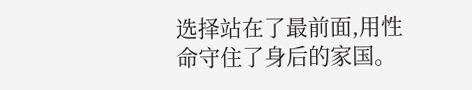选择站在了最前面,用性命守住了身后的家国。